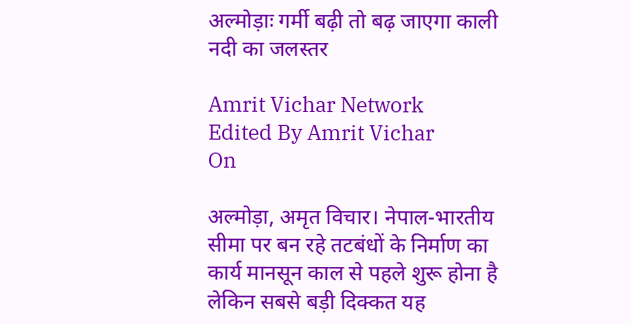अल्मोड़ाः गर्मी बढ़ी तो बढ़ जाएगा काली नदी का जलस्तर

Amrit Vichar Network
Edited By Amrit Vichar
On

अल्मोड़ा, अमृत विचार। नेपाल-भारतीय सीमा पर बन रहे तटबंधों के निर्माण का कार्य मानसून काल से पहले शुरू होना है लेकिन सबसे बड़ी दिक्कत यह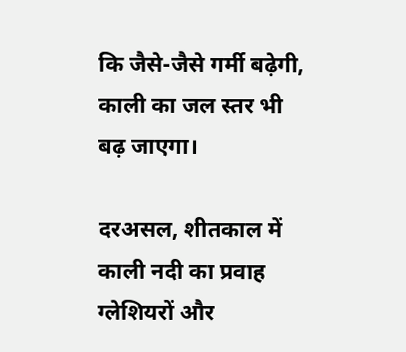कि जैसे-जैसे गर्मी बढ़ेगी, काली का जल स्तर भी बढ़ जाएगा।

दरअसल, शीतकाल में काली नदी का प्रवाह ग्लेशियरों और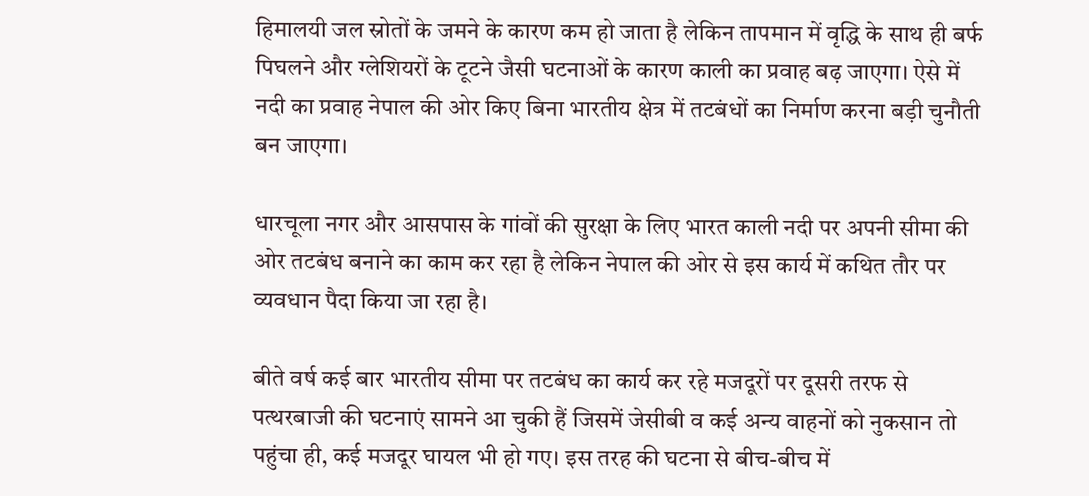हिमालयी जल स्रोतों के जमने के कारण कम हो जाता है लेकिन तापमान में वृद्धि के साथ ही बर्फ पिघलने और ग्लेशियरों के टूटने जैसी घटनाओं के कारण काली का प्रवाह बढ़ जाएगा। ऐसे में नदी का प्रवाह नेपाल की ओर किए बिना भारतीय क्षेत्र में तटबंधों का निर्माण करना बड़ी चुनौती बन जाएगा।

धारचूला नगर और आसपास के गांवों की सुरक्षा के लिए भारत काली नदी पर अपनी सीमा की ओर तटबंध बनाने का काम कर रहा है लेकिन नेपाल की ओर से इस कार्य में कथित तौर पर व्यवधान पैदा किया जा रहा है।

बीते वर्ष कई बार भारतीय सीमा पर तटबंध का कार्य कर रहे मजदूरों पर दूसरी तरफ से पत्थरबाजी की घटनाएं सामने आ चुकी हैं जिसमें जेसीबी व कई अन्य वाहनों को नुकसान तो पहुंचा ही, कई मजदूर घायल भी हो गए। इस तरह की घटना से बीच-बीच में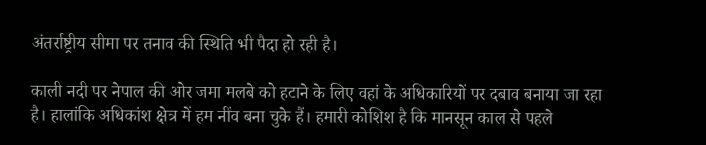अंतर्राष्ट्रीय सीमा पर तनाव की स्थिति भी पैदा हो रही है।

काली नदी पर नेपाल की ओर जमा मलबे को हटाने के लिए वहां के अधिकारियों पर दबाव बनाया जा रहा है। हालांकि अधिकांश क्षेत्र में हम नींव बना चुके हैं। हमारी कोशिश है कि मानसून काल से पहले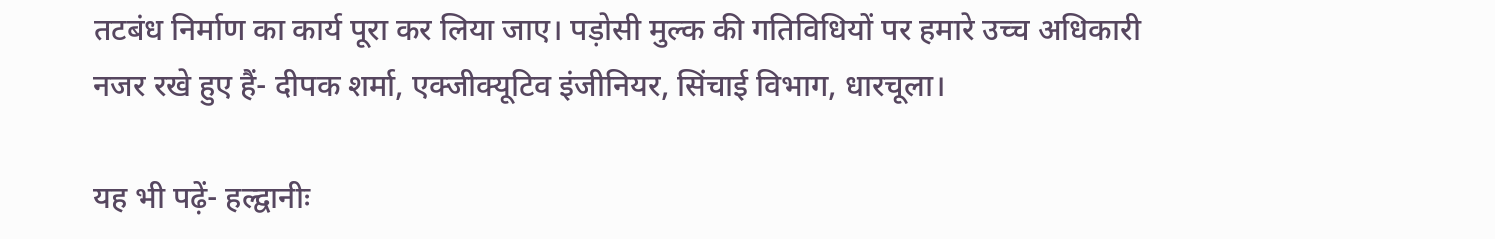तटबंध निर्माण का कार्य पूरा कर लिया जाए। पड़ोसी मुल्क की गतिविधियों पर हमारे उच्च अधिकारी नजर रखे हुए हैं- दीपक शर्मा, एक्जीक्यूटिव इंजीनियर, सिंचाई विभाग, धारचूला।

यह भी पढ़ें- हल्द्वानीः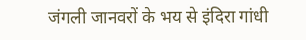जंगली जानवरों के भय से इंदिरा गांधी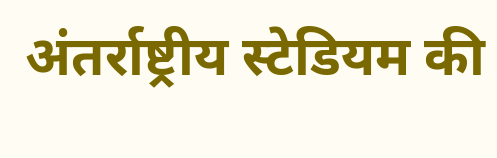अंतर्राष्ट्रीय स्टेडियम की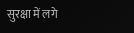सुरक्षा में लगे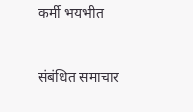कर्मी भयभीत



संबंधित समाचार